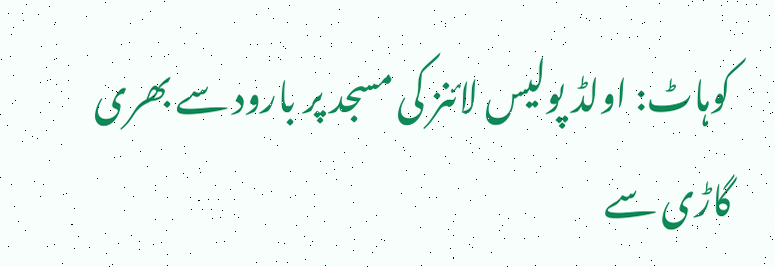کوہاٹ: اولڈ پولیس لائنز کی مسجد پر بارود سے بھری گاڑی سے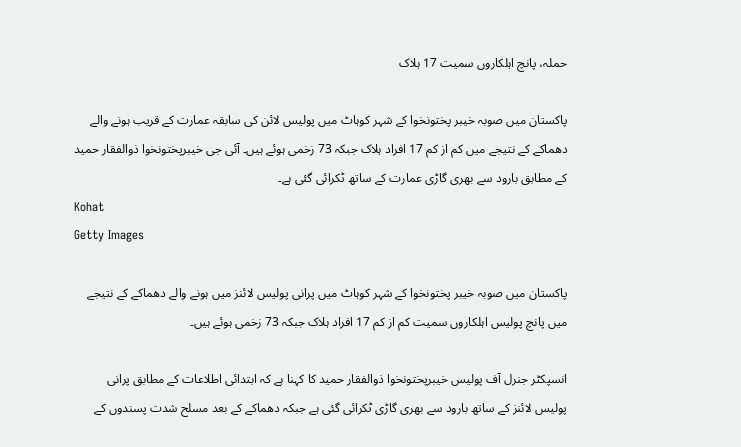حملہ، پانچ اہلکاروں سمیت 17 ہلاک

پاکستان میں صوبہ خیبر پختونخوا کے شہر کوہاٹ میں پولیس لائن کی سابقہ عمارت کے قریب ہونے والے دھماکے کے نتیجے میں کم از کم 17 افراد ہلاک جبکہ 73 زخمی ہوئے ہیں۔ آئی جی خیبرپختونخوا ذوالفقار حمید کے مطابق بارود سے بھری گاڑی عمارت کے ساتھ ٹکرائی گئی ہے۔
Kohat
Getty Images

پاکستان میں صوبہ خیبر پختونخوا کے شہر کوہاٹ میں پرانی پولیس لائنز میں ہونے والے دھماکے کے نتیجے میں پانچ پولیس اہلکاروں سمیت کم از کم 17 افراد ہلاک جبکہ 73 زخمی ہوئے ہیں۔

انسپکٹر جنرل آف پولیس خیبرپختونخوا ذوالفقار حمید کا کہنا ہے کہ ابتدائی اطلاعات کے مطابق پرانی پولیس لائنز کے ساتھ بارود سے بھری گاڑی ٹکرائی گئی ہے جبکہ دھماکے کے بعد مسلح شدت پسندوں کے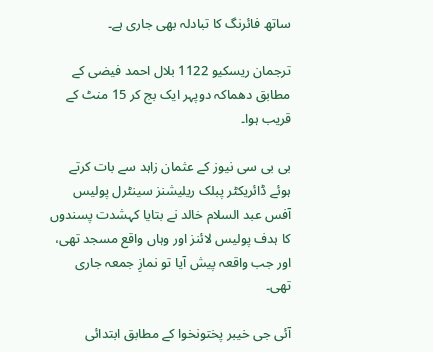ساتھ فائرنگ کا تبادلہ بھی جاری ہے۔

ترجمان ریسکیو 1122 بلال احمد فیضی کے مطابق دھماکہ دوپہر ایک بج کر 15 منٹ کے قریب ہوا۔

بی بی سی نیوز کے عثمان زاہد سے بات کرتے ہوئے ڈائریکٹر پبلک ریلیشنز سینٹرل پولیس آفس عبد السلام خالد نے بتایا کہشدت پسندوں کا ہدف پولیس لائنز اور وہاں واقع مسجد تھی، اور جب واقعہ پیش آیا تو نمازِ جمعہ جاری تھی۔

آئی جی خیبر پختونخوا کے مطابق ابتدائی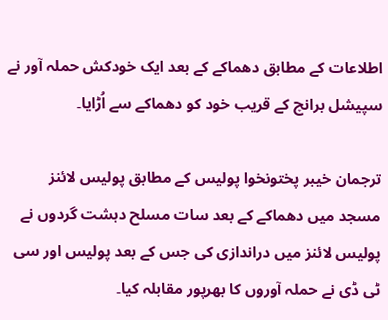اطلاعات کے مطابق دھماکے کے بعد ایک خودکش حملہ آور نے سپیشل برانچ کے قریب خود کو دھماکے سے اُڑایا۔

ترجمان خیبر پختونخوا پولیس کے مطابق پولیس لائنز مسجد میں دھماکے کے بعد سات مسلح دہشت گردوں نے پولیس لائنز میں دراندازی کی جس کے بعد پولیس اور سی ٹی ڈی نے حملہ آوروں کا بھرپور مقابلہ کیا۔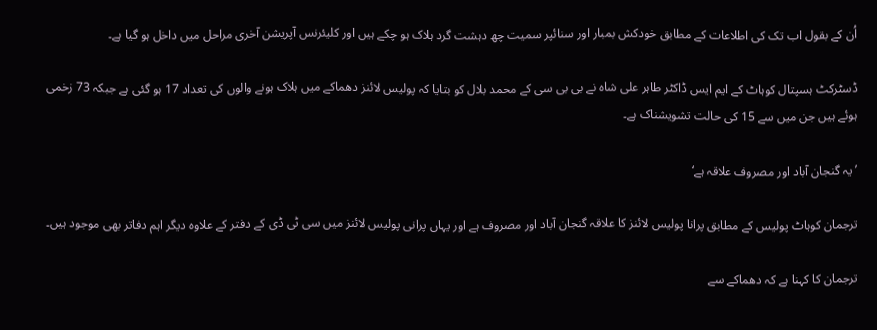اُن کے بقول اب تک کی اطلاعات کے مطابق خودکش بمبار اور سنائپر سمیت چھ دہشت گرد ہلاک ہو چکے ہیں اور کلیئرنس آپریشن آخری مراحل میں داخل ہو گیا ہے۔

ڈسٹرکٹ ہسپتال کوہاٹ کے ایم ایس ڈاکٹر طاہر علی شاہ نے بی بی سی کے محمد بلال کو بتایا کہ پولیس لائنز دھماکے میں ہلاک ہونے والوں کی تعداد 17 ہو گئی ہے جبکہ 73 زخمی ہوئے ہیں جن میں سے 15 کی حالت تشویشناک ہے۔

’یہ گنجان آباد اور مصروف علاقہ ہے‘

ترجمان کوہاٹ پولیس کے مطابق پرانا پولیس لائنز کا علاقہ گنجان آباد اور مصروف ہے اور یہاں پرانی پولیس لائنز میں سی ٹی ڈی کے دفتر کے علاوہ دیگر اہم دفاتر بھی موجود ہیں۔

ترجمان کا کہنا ہے کہ دھماکے سے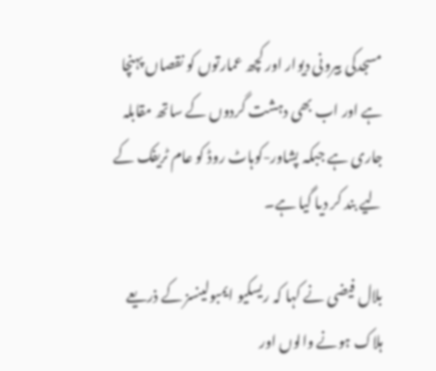مسجدکی بیرونی دیوار اور کچھ عمارتوں کو نقصاں پہنچا ہے اور اب بھی دہشت گردوں کے ساتھ مقابلہ جاری ہے جبکہ پشاور-کوہاٹ روڈ کو عام ٹریفک کے لیے بند کر دیا گیا ہے۔

بلال فیضی نے کہا کہ ریسکیو ایمبولینسز کے ذریعے ہلاک ہونے والوں اور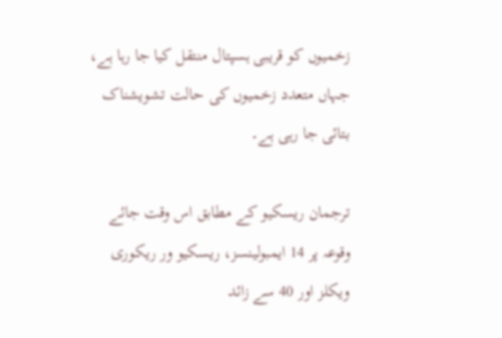زخمیوں کو قریبی ہسپتال منتقل کیا جا رہا ہے، جہاں متعدد زخمیوں کی حالت تشویشناک بتائی جا رہی ہے۔

ترجمان ریسکیو کے مطابق اس وقت جائے وقوعہ پر 14 ایمبولینسز، ریسکیو ور ریکوری ویکلز اور 40 سے زائد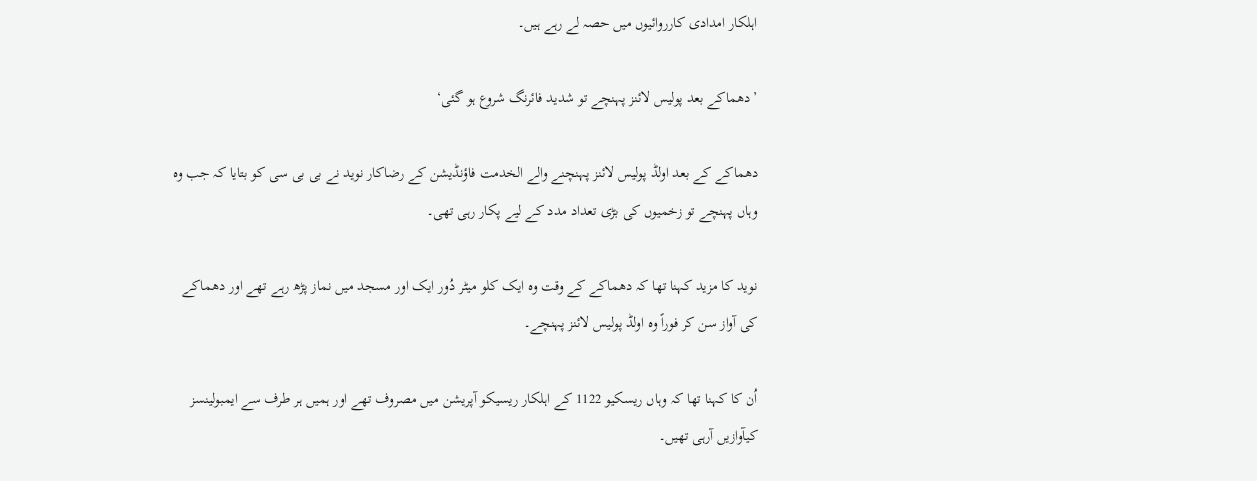اہلکار امدادی کارروائیوں میں حصہ لے رہے ہیں۔

’دھماکے بعد پولیس لائنز پہنچے تو شدید فائرنگ شروع ہو گئی‘

دھماکے کے بعد اولڈ پولیس لائنز پہنچنے والے الخدمت فاؤنڈیشن کے رضاکار نوید نے بی بی سی کو بتایا کہ جب وہ وہاں پہنچے تو زخمیوں کی بڑی تعداد مدد کے لیے پکار رہی تھی۔

نوید کا مزید کہنا تھا کہ دھماکے کے وقت وہ ایک کلو میٹر دُور ایک اور مسجد میں نماز پڑھ رہے تھے اور دھماکے کی آواز سن کر فوراً وہ اولڈ پولیس لائنز پہنچے۔

اُن کا کہنا تھا کہ وہاں ریسکیو 1122 کے اہلکار ریسیکو آپریشن میں مصروف تھے اور ہمیں ہر طرف سے ایمبولینسز کیآوازیں آرہی تھیں۔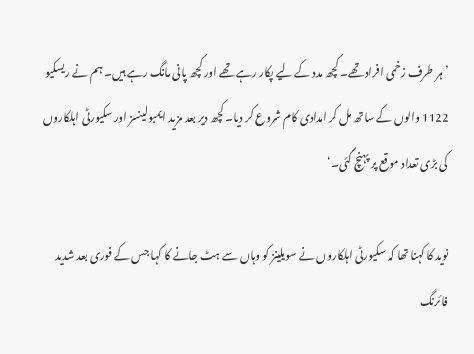’ہر طرف زخمی افراد تھے۔ کچھ مدد کے لیے پکار رہے تھے اور کچھ پانی مانگ رہے ہیں۔ ہم نے ریسکیو 1122 والوں کے ساتھ مل کر امدادی کام شروع کر دیا۔ کچھ دیر بعد مزید ایمبولینسز اور سکیورٹی اہلکاروں کی بڑی تعداد موقع پر پہنچ گئی۔‘

نوید کا کہنا تھا کہ سکیورٹی اہلکاروں نے سویلینز کو وہاں سے ہٹ جانے کا کہا جس کے فوری بعد شدید فائرنگ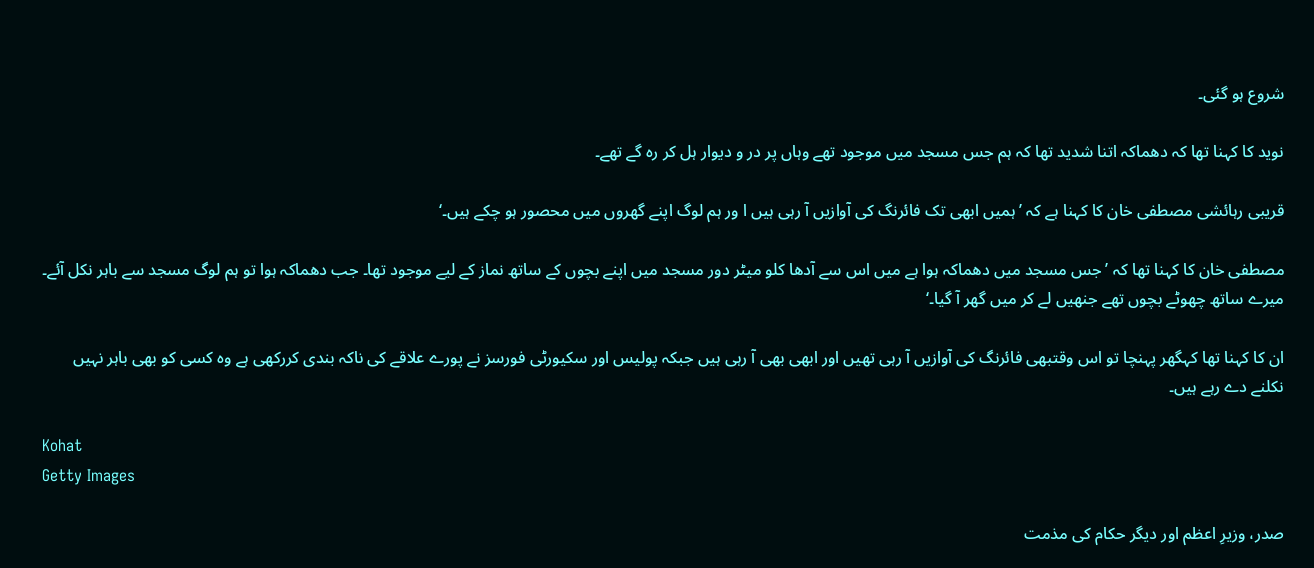شروع ہو گئی۔

نوید کا کہنا تھا کہ دھماکہ اتنا شدید تھا کہ ہم جس مسجد میں موجود تھے وہاں پر در و دیوار ہل کر رہ گے تھے۔

قریبی رہائشی مصطفی خان کا کہنا ہے کہ ’ہمیں ابھی تک فائرنگ کی آوازیں آ رہی ہیں ا ور ہم لوگ اپنے گھروں میں محصور ہو چکے ہیں۔‘

مصطفی خان کا کہنا تھا کہ ’جس مسجد میں دھماکہ ہوا ہے میں اس سے آدھا کلو میٹر دور مسجد میں اپنے بچوں کے ساتھ نماز کے لیے موجود تھا۔ جب دھماکہ ہوا تو ہم لوگ مسجد سے باہر نکل آئے۔ میرے ساتھ چھوٹے بچوں تھے جنھیں لے کر میں گھر آ گیا۔‘

ان کا کہنا تھا کہگھر پہنچا تو اس وقتبھی فائرنگ کی آوازیں آ رہی تھیں اور ابھی بھی آ رہی ہیں جبکہ پولیس اور سکیورٹی فورسز نے پورے علاقے کی ناکہ بندی کررکھی ہے وہ کسی کو بھی باہر نہیں نکلنے دے رہے ہیں۔

Kohat
Getty Images

صدر، وزیرِ اعظم اور دیگر حکام کی مذمت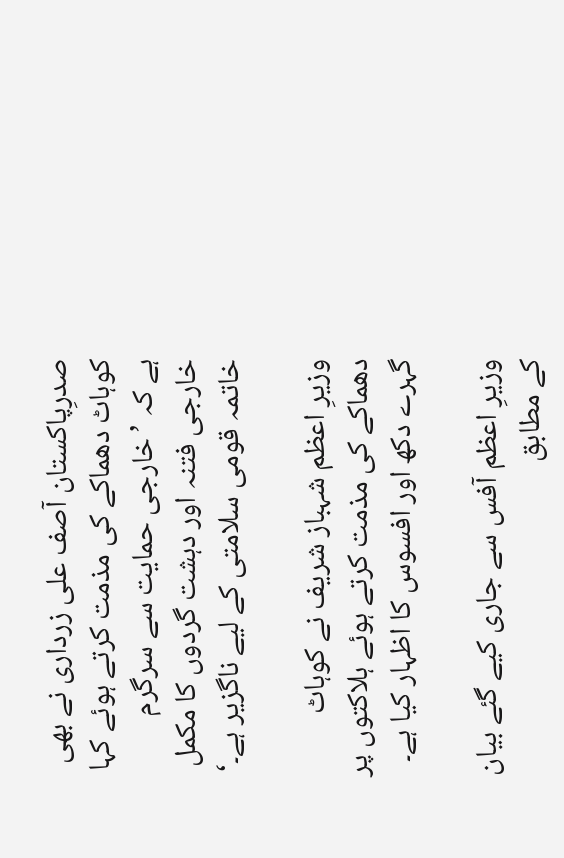صدرِپاکستان آصف علی زرداری نے بھی کوہاٹ دھماکے کی مذمت کرتے ہوئے کہا ہے کہ ’خارجی حمایت سے سرگرم خارجی فتنہ اور دہشت گردوں کا مکمل خاتمہ قومی سلامتی کے لیے ناگزیر ہے۔‘

وزیرِ اعظم شہباز شریف نے کوہاٹ دھماکے کی مذمت کرتے ہوئے ہلاکتوں پر گہرے دکھ اور افسوس کا اظہار کیا ہے۔

وزیرِ اعظم آفس سے جاری کیے گئے بیان کے مطابق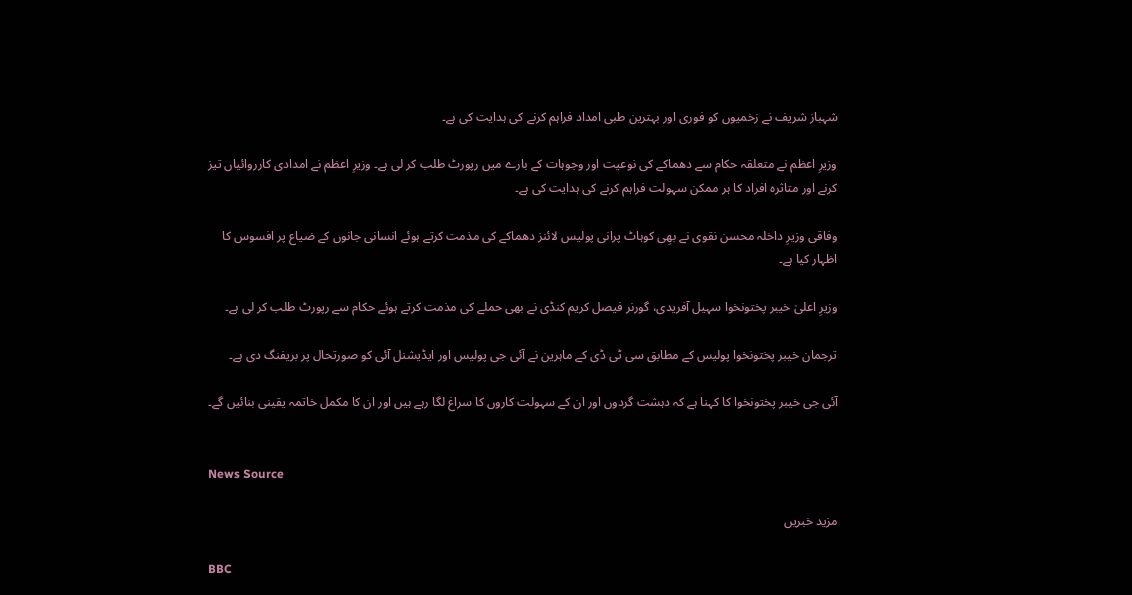شہباز شریف نے زخمیوں کو فوری اور بہترین طبی امداد فراہم کرنے کی ہدایت کی ہے۔

وزیرِ اعظم نے متعلقہ حکام سے دھماکے کی نوعیت اور وجوہات کے بارے میں رپورٹ طلب کر لی ہے۔ وزیرِ اعظم نے امدادی کارروائیاں تیز کرنے اور متاثرہ افراد کا ہر ممکن سہولت فراہم کرنے کی ہدایت کی ہے۔

وفاقی وزیرِ داخلہ محسن نقوی نے بھِی کوہاٹ پرانی پولیس لائنز دھماکے کی مذمت کرتے ہوئے انسانی جانوں کے ضیاع پر افسوس کا اظہار کیا ہے۔

وزیرِ اعلیٰ خیبر پختونخوا سہیل آفریدی، گورنر فیصل کریم کنڈی نے بھی حملے کی مذمت کرتے ہوئے حکام سے رپورٹ طلب کر لی ہے۔

ترجمان خیبر پختونخوا پولیس کے مطابق سی ٹی ڈی کے ماہرین نے آئی جی پولیس اور ایڈیشنل آئی کو صورتحال پر بریفنگ دی ہے۔

آئی جی خیبر پختونخوا کا کہنا ہے کہ دہشت گردوں اور ان کے سہولت کاروں کا سراغ لگا رہے ہیں اور ان کا مکمل خاتمہ یقینی بنائیں گے۔


News Source

مزید خبریں

BBC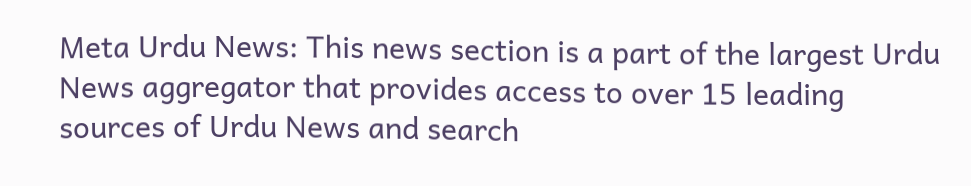Meta Urdu News: This news section is a part of the largest Urdu News aggregator that provides access to over 15 leading sources of Urdu News and search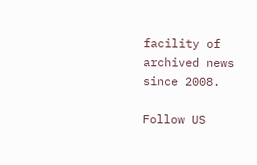facility of archived news since 2008.

Follow US